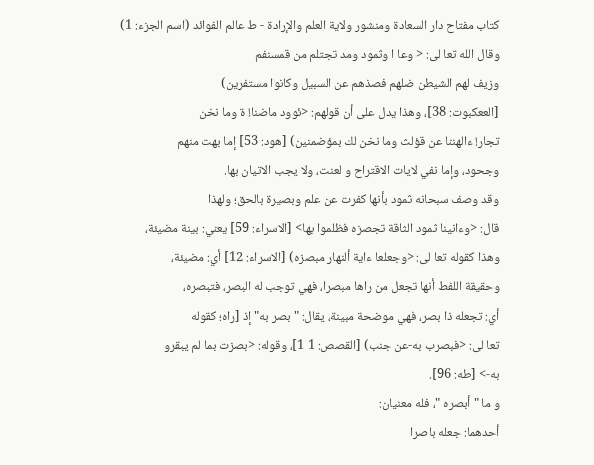كتاب مفتاح دار السعادة ومنشور ولاية العلم والإرادة - ط عالم الفوائد (اسم الجزء: 1)
وقال الله تعا لى: < وعا ا وثمود ومد تجتلم من قمسنفم
وزيف لهم الشيطن ضلهم فصذهم عن السبيل وكانوا مستفرين)
[الععكبوت: 38]، وهذا يدل على أن قولهم: <ئوود ماضنا! ة وما نخن
تجار! ءالهننا عن قؤلث وما نخن لك بمؤضمنين) [هود: 53] إما بهت منهم
وجحود، وإما نفي لايات الاقتراح و لعنت، ولا يجب الاتيان بها.
وقد وصف سبحانه ثمود بأنها كفرت عن علم وبصيرة بالحق؛ ولهذا
قال: <وءانينا ثمود الثاقة تجصزه فظلموا بها> [الاسراء: 59] يعني: بينة مضيئة،
وهذا كقوله تعا لى: <وجعلعا ءاية ألنهار مبصزه) [الاسراء: 12] أي: مضيئة،
وحقيقة اللفط أنها تجعل من راها مبصرا، فهي توجب له البصر، فتبصره،
أي: تجعله ذا بصر، فهي موضحة مبينة، يقال: "بصر به" إذ [راه؛ كقوله
تعا لى: <فبصرب به-عن جنب) [القصص: 1 1]، وقوله: <بصزت بما لم يبقرو
به-> [طه: 96].
و ما "أبصره "، فله معنيان:
أحدهما: جعله باصرا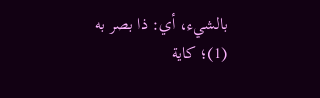بالشيء، أي: ذا بصر به (1)؛ كاية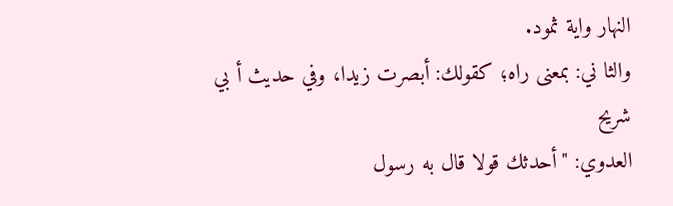النهار واية ثمود.
والثا ني: بمعنى راه؛ كقولك: أبصرت زيدا، وفي حديث أ بي شريح
العدوي: "أحدثك قولا قال به رسول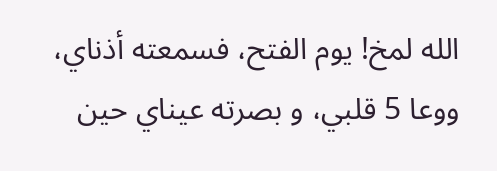الله لمخ! يوم الفتح، فسمعته أذناي،
ووعا 5 قلبي، و بصرته عيناي حين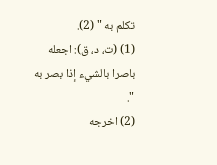تكلم به " (2).
(1) (ت، د، ق): اجعله باصرا بالشيء إذا بصر به ".
(2) اخرجه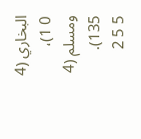البخاري (4 0 1)، ومسلم (4 135).
5 5 2